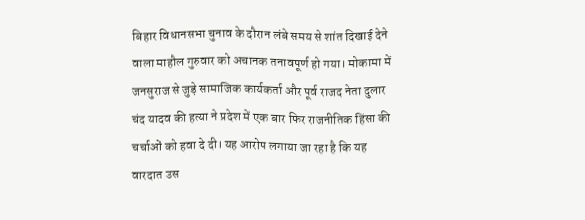बिहार विधानसभा चुनाव के दौरान लंबे समय से शांत दिखाई देने वाला माहौल गुरुवार को अचानक तनावपूर्ण हो गया। मोकामा में जनसुराज से जुड़े सामाजिक कार्यकर्ता और पूर्व राजद नेता दुलार चंद यादव की हत्या ने प्रदेश में एक बार फिर राजनीतिक हिंसा की चर्चाओं को हवा दे दी। यह आरोप लगाया जा रहा है कि यह वारदात उस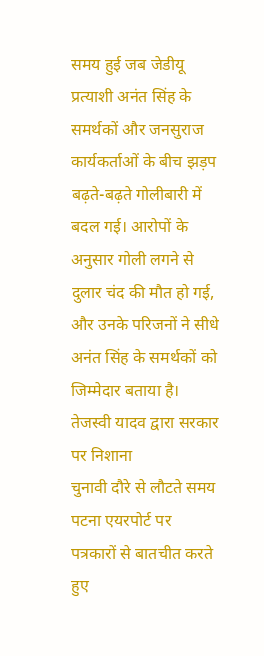समय हुई जब जेडीयू प्रत्याशी अनंत सिंह के समर्थकों और जनसुराज कार्यकर्ताओं के बीच झड़प बढ़ते-बढ़ते गोलीबारी में बदल गई। आरोपों के अनुसार गोली लगने से दुलार चंद की मौत हो गई, और उनके परिजनों ने सीधे अनंत सिंह के समर्थकों को जिम्मेदार बताया है।
तेजस्वी यादव द्वारा सरकार पर निशाना
चुनावी दौरे से लौटते समय पटना एयरपोर्ट पर पत्रकारों से बातचीत करते हुए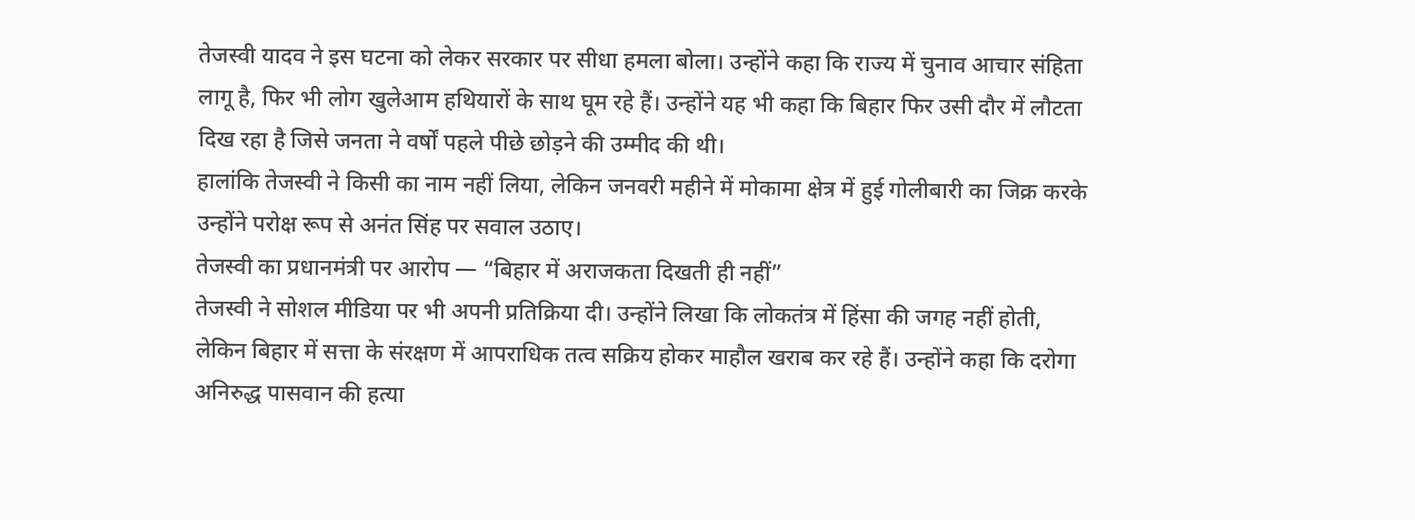तेजस्वी यादव ने इस घटना को लेकर सरकार पर सीधा हमला बोला। उन्होंने कहा कि राज्य में चुनाव आचार संहिता लागू है, फिर भी लोग खुलेआम हथियारों के साथ घूम रहे हैं। उन्होंने यह भी कहा कि बिहार फिर उसी दौर में लौटता दिख रहा है जिसे जनता ने वर्षों पहले पीछे छोड़ने की उम्मीद की थी।
हालांकि तेजस्वी ने किसी का नाम नहीं लिया, लेकिन जनवरी महीने में मोकामा क्षेत्र में हुई गोलीबारी का जिक्र करके उन्होंने परोक्ष रूप से अनंत सिंह पर सवाल उठाए।
तेजस्वी का प्रधानमंत्री पर आरोप — “बिहार में अराजकता दिखती ही नहीं”
तेजस्वी ने सोशल मीडिया पर भी अपनी प्रतिक्रिया दी। उन्होंने लिखा कि लोकतंत्र में हिंसा की जगह नहीं होती, लेकिन बिहार में सत्ता के संरक्षण में आपराधिक तत्व सक्रिय होकर माहौल खराब कर रहे हैं। उन्होंने कहा कि दरोगा अनिरुद्ध पासवान की हत्या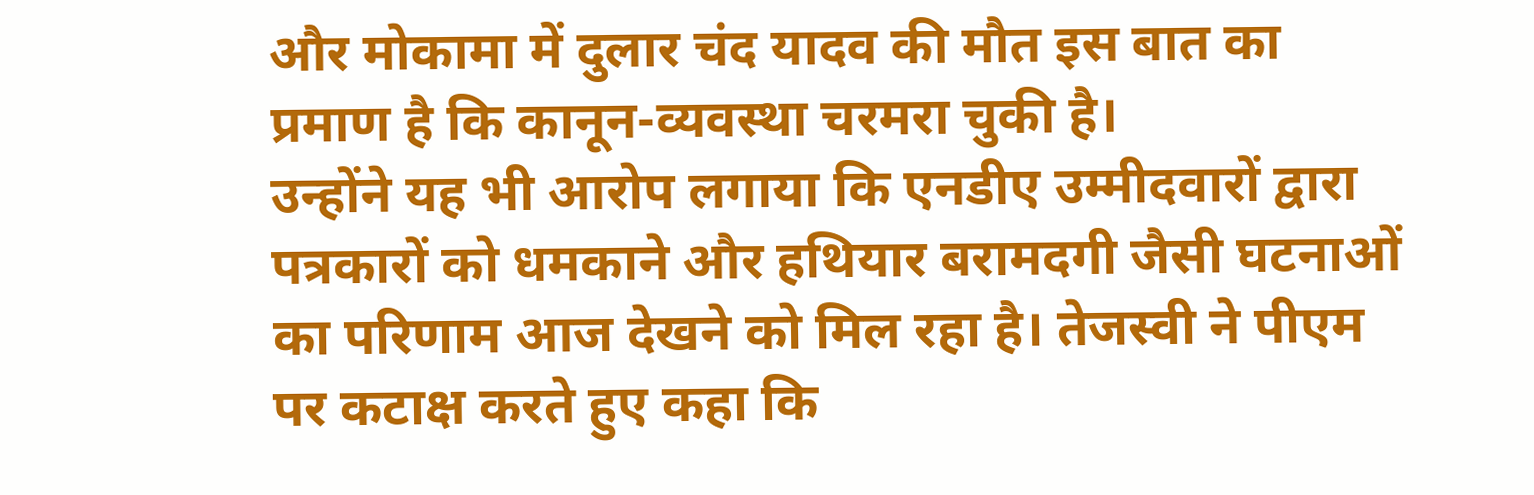और मोकामा में दुलार चंद यादव की मौत इस बात का प्रमाण है कि कानून-व्यवस्था चरमरा चुकी है।
उन्होंने यह भी आरोप लगाया कि एनडीए उम्मीदवारों द्वारा पत्रकारों को धमकाने और हथियार बरामदगी जैसी घटनाओं का परिणाम आज देखने को मिल रहा है। तेजस्वी ने पीएम पर कटाक्ष करते हुए कहा कि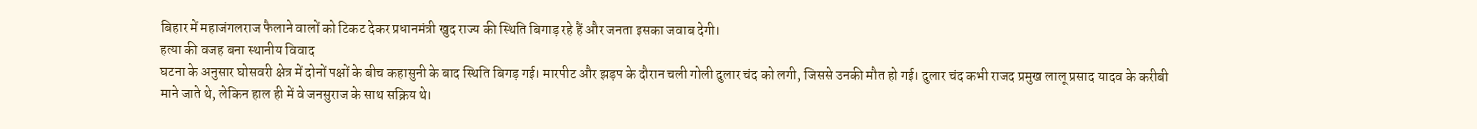बिहार में महाजंगलराज फैलाने वालों को टिकट देकर प्रधानमंत्री खुद राज्य की स्थिति बिगाड़ रहे हैं और जनता इसका जवाब देगी।
हत्या की वजह बना स्थानीय विवाद
घटना के अनुसार घोसवरी क्षेत्र में दोनों पक्षों के बीच कहासुनी के बाद स्थिति बिगड़ गई। मारपीट और झड़प के दौरान चली गोली दुलार चंद को लगी, जिससे उनकी मौत हो गई। दुलार चंद कभी राजद प्रमुख लालू प्रसाद यादव के करीबी माने जाते थे, लेकिन हाल ही में वे जनसुराज के साथ सक्रिय थे।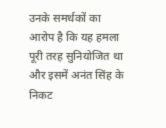उनके समर्थकों का आरोप है कि यह हमला पूरी तरह सुनियोजित था और इसमें अनंत सिंह के निकट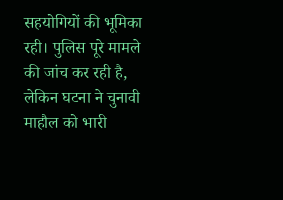सहयोगियों की भूमिका रही। पुलिस पूरे मामले की जांच कर रही है, लेकिन घटना ने चुनावी माहौल को भारी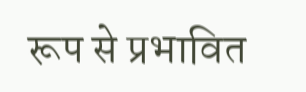रूप से प्रभावित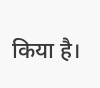किया है।